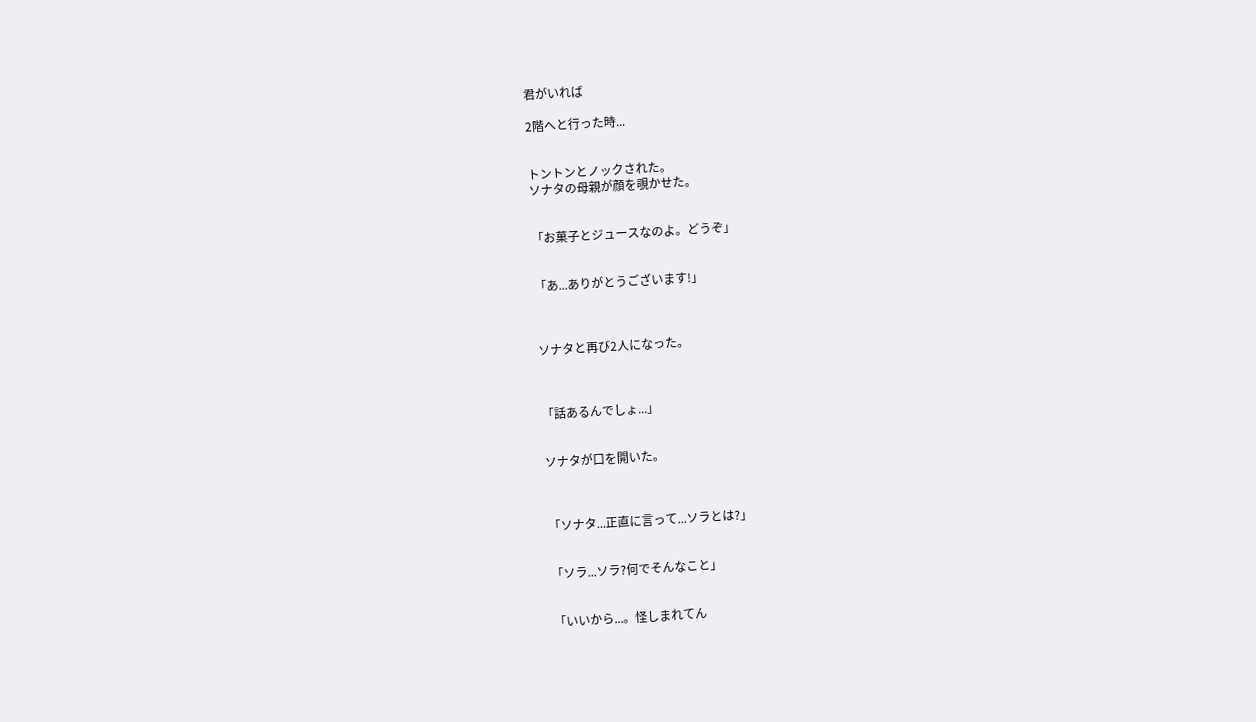君がいれば

2階へと行った時...


トントンとノックされた。
ソナタの母親が顔を覗かせた。


「お菓子とジュースなのよ。どうぞ」


「あ...ありがとうございます!」



ソナタと再び2人になった。



「話あるんでしょ...」


ソナタが口を開いた。



「ソナタ...正直に言って...ソラとは?」


「ソラ...ソラ?何でそんなこと」


「いいから...。怪しまれてん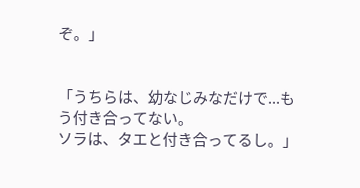ぞ。」


「うちらは、幼なじみなだけで...もう付き合ってない。
ソラは、タエと付き合ってるし。」